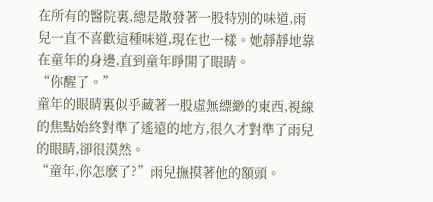在所有的醫院裏,總是散發著一股特別的味道,雨兒一直不喜歡這種味道,現在也一樣。她靜靜地靠在童年的身邊,直到童年睜開了眼睛。
“你醒了。”
童年的眼睛裏似乎藏著一股虛無縹緲的東西,視線的焦點始終對準了遙遠的地方,很久才對準了雨兒的眼睛,卻很漠然。
“童年,你怎麽了?”雨兒撫摸著他的額頭。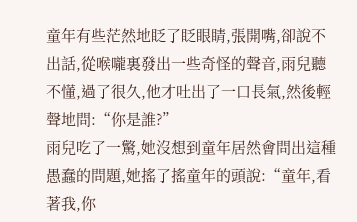童年有些茫然地眨了眨眼睛,張開嘴,卻說不出話,從喉嚨裏發出一些奇怪的聲音,雨兒聽不懂,過了很久,他才吐出了一口長氣,然後輕聲地問:“你是誰?”
雨兒吃了一驚,她沒想到童年居然會問出這種愚蠢的問題,她搖了搖童年的頭說:“童年,看著我,你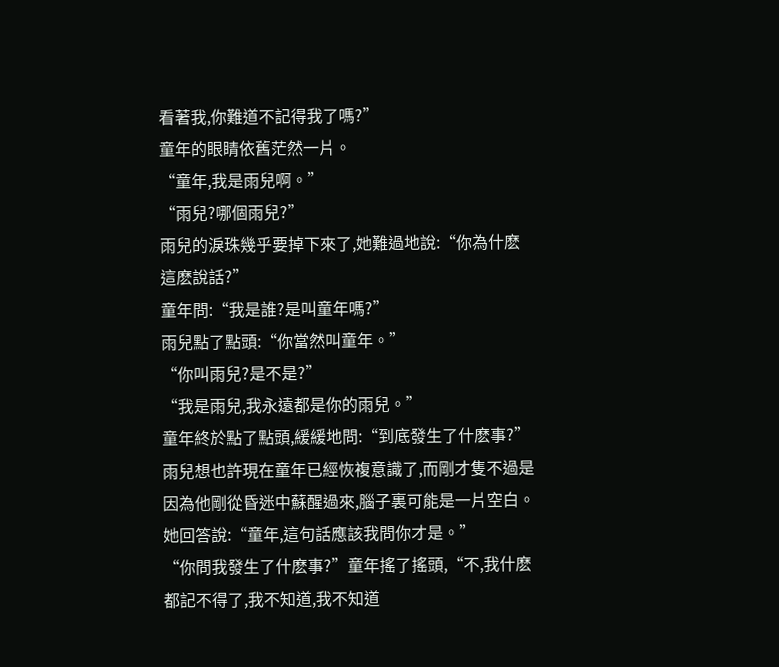看著我,你難道不記得我了嗎?”
童年的眼睛依舊茫然一片。
“童年,我是雨兒啊。”
“雨兒?哪個雨兒?”
雨兒的淚珠幾乎要掉下來了,她難過地說:“你為什麽這麽說話?”
童年問:“我是誰?是叫童年嗎?”
雨兒點了點頭:“你當然叫童年。”
“你叫雨兒?是不是?”
“我是雨兒,我永遠都是你的雨兒。”
童年終於點了點頭,緩緩地問:“到底發生了什麽事?”
雨兒想也許現在童年已經恢複意識了,而剛才隻不過是因為他剛從昏迷中蘇醒過來,腦子裏可能是一片空白。她回答說:“童年,這句話應該我問你才是。”
“你問我發生了什麽事?”童年搖了搖頭,“不,我什麽都記不得了,我不知道,我不知道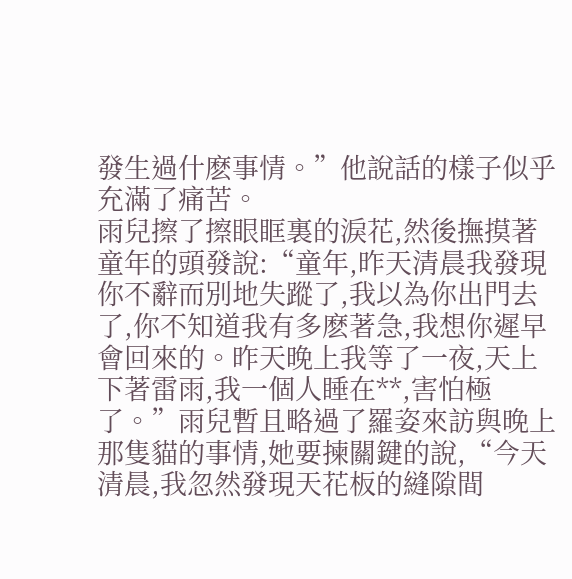發生過什麽事情。”他說話的樣子似乎充滿了痛苦。
雨兒擦了擦眼眶裏的淚花,然後撫摸著童年的頭發說:“童年,昨天清晨我發現你不辭而別地失蹤了,我以為你出門去了,你不知道我有多麽著急,我想你遲早會回來的。昨天晚上我等了一夜,天上下著雷雨,我一個人睡在**,害怕極了。”雨兒暫且略過了羅姿來訪與晚上那隻貓的事情,她要揀關鍵的說,“今天清晨,我忽然發現天花板的縫隙間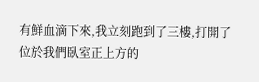有鮮血滴下來,我立刻跑到了三樓,打開了位於我們臥室正上方的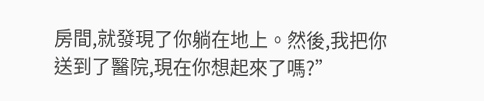房間,就發現了你躺在地上。然後,我把你送到了醫院,現在你想起來了嗎?”